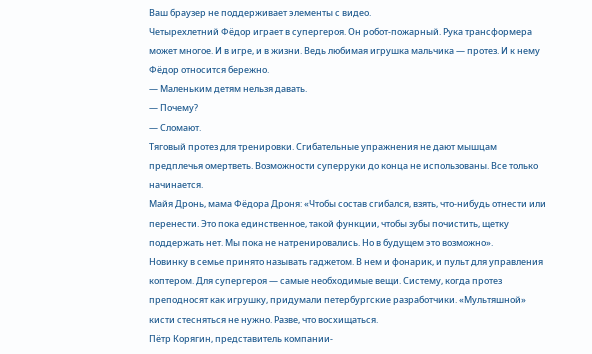Ваш браузер не поддерживает элементы с видео.
Четырехлетний Фёдор играет в супергероя. Он робот-пожарный. Рука трансформера может многое. И в игре, и в жизни. Ведь любимая игрушка мальчика — протез. И к нему Фёдор относится бережно.
— Маленьким детям нельзя давать.
— Почему?
— Сломают.
Тяговый протез для тренировки. Сгибательные упражнения не дают мышцам предплечья омертветь. Возможности суперруки до конца не использованы. Все только начинается.
Майя Дронь, мама Фёдора Дроня: «Чтобы состав сгибался, взять, что-нибудь отнести или перенести. Это пока единственное, такой функции, чтобы зубы почистить, щетку поддержать нет. Мы пока не натренировались. Но в будущем это возможно».
Новинку в семье принято называть гаджетом. В нем и фонарик, и пульт для управления коптером. Для супергероя — самые необходимые вещи. Систему, когда протез преподносят как игрушку, придумали петербургские разработчики. «Мультяшной» кисти стесняться не нужно. Разве, что восхищаться.
Пётр Корягин, представитель компании-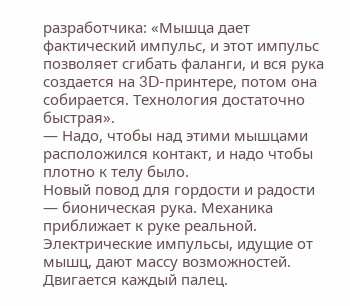разработчика: «Мышца дает фактический импульс, и этот импульс позволяет сгибать фаланги, и вся рука создается на 3D-принтере, потом она собирается. Технология достаточно быстрая».
— Надо, чтобы над этими мышцами расположился контакт, и надо чтобы плотно к телу было.
Новый повод для гордости и радости — бионическая рука. Механика приближает к руке реальной. Электрические импульсы, идущие от мышц, дают массу возможностей. Двигается каждый палец.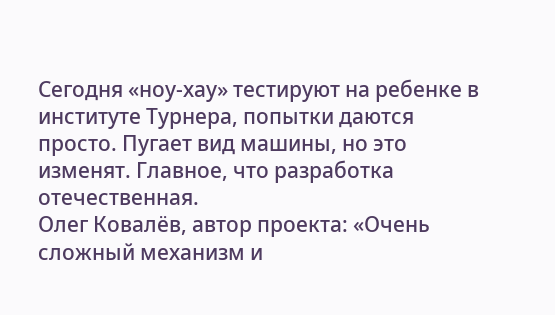Сегодня «ноу-хау» тестируют на ребенке в институте Турнера, попытки даются просто. Пугает вид машины, но это изменят. Главное, что разработка отечественная.
Олег Ковалёв, автор проекта: «Очень сложный механизм и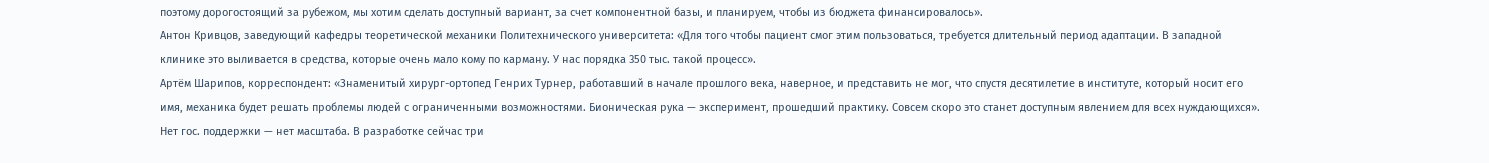поэтому дорогостоящий за рубежом, мы хотим сделать доступный вариант, за счет компонентной базы, и планируем, чтобы из бюджета финансировалось».
Антон Кривцов, заведующий кафедры теоретической механики Политехнического университета: «Для того чтобы пациент смог этим пользоваться, требуется длительный период адаптации. В западной клинике это выливается в средства, которые очень мало кому по карману. У нас порядка 350 тыс. такой процесс».
Артём Шарипов, корреспондент: «Знаменитый хирург-ортопед Генрих Турнер, работавший в начале прошлого века, наверное, и представить не мог, что спустя десятилетие в институте, который носит его имя, механика будет решать проблемы людей с ограниченными возможностями. Бионическая рука — эксперимент, прошедший практику. Совсем скоро это станет доступным явлением для всех нуждающихся».
Нет гос. поддержки — нет масштаба. В разработке сейчас три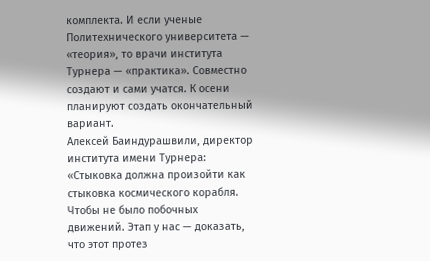комплекта. И если ученые Политехнического университета — «теория», то врачи института Турнера — «практика». Совместно создают и сами учатся. К осени планируют создать окончательный вариант.
Алексей Баиндурашвили, директор института имени Турнера: «Стыковка должна произойти как стыковка космического корабля. Чтобы не было побочных движений. Этап у нас — доказать, что этот протез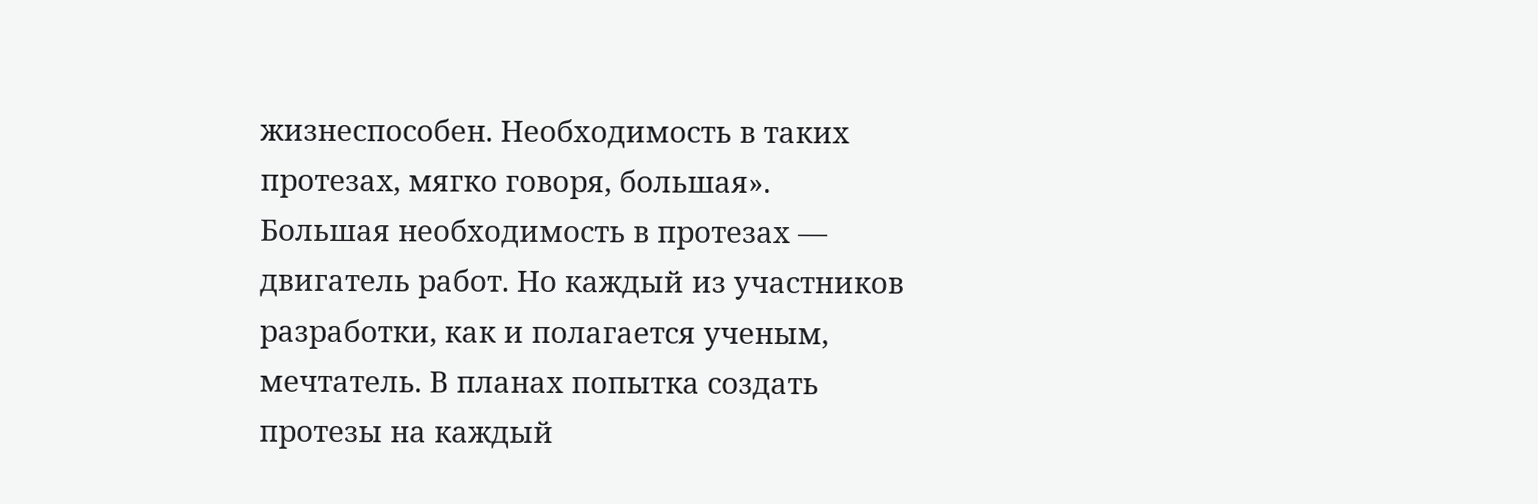жизнеспособен. Необходимость в таких протезах, мягко говоря, большая».
Большая необходимость в протезах — двигатель работ. Но каждый из участников разработки, как и полагается ученым, мечтатель. В планах попытка создать протезы на каждый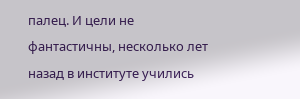палец. И цели не фантастичны, несколько лет назад в институте учились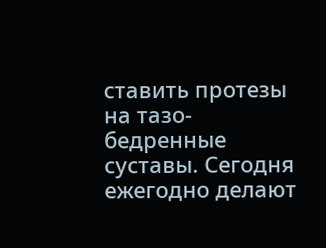ставить протезы на тазо-бедренные суставы. Сегодня ежегодно делают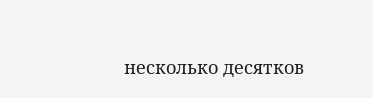несколько десятков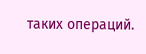таких операций.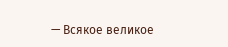— Всякое великое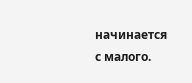начинается с малого.